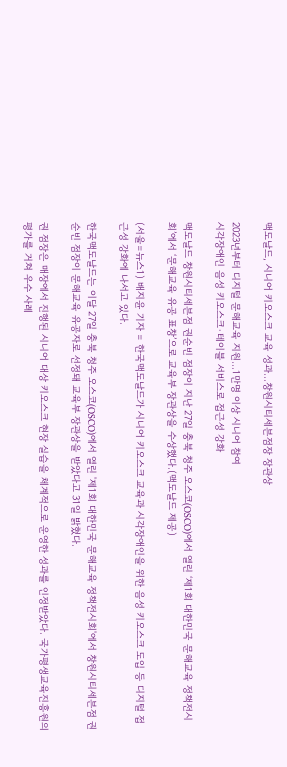맥도날드, 시니어 키오스크 교육 성과…창원시티세븐점장 장관상

2023년부터 디지털 문해교육 지원…1만명 이상 시니어 참여
시각장애인 음성 키오스크·테이블 서비스로 접근성 강화

맥도날드 창원시티세븐점 권순빈 점장이 지난 27일 충북 청주 오스코(OSCO)에서 열린 ‘제1회 대한민국 문해교육 정책전시회’에서 ‘문해교육 유공 표창’으로 교육부 장관상을 수상했다.(맥도날드 제공)

(서울=뉴스1) 배지윤 기자 = 한국맥도날드가 시니어 키오스크 교육과 시각장애인을 위한 음성 키오스크 도입 등 디지털 접근성 강화에 나서고 있다.

한국맥도날드는 이달 27일 충북 청주 오스코(OSCO)에서 열린 '제1회 대한민국 문해교육 정책전시회'에서 창원시티세븐점 권순빈 점장이 문해교육 유공자로 선정돼 교육부 장관상을 받았다고 31일 밝혔다.

권 점장은 매장에서 진행된 시니어 대상 키오스크 현장 실습을 체계적으로 운영한 성과를 인정받았다. 국가평생교육진흥원의 평가를 거쳐 우수 사례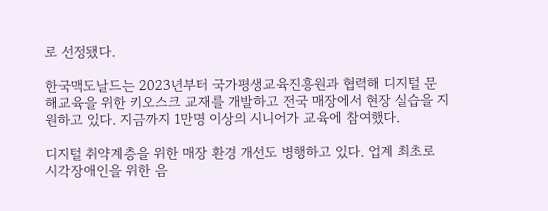로 선정됐다.

한국맥도날드는 2023년부터 국가평생교육진흥원과 협력해 디지털 문해교육을 위한 키오스크 교재를 개발하고 전국 매장에서 현장 실습을 지원하고 있다. 지금까지 1만명 이상의 시니어가 교육에 참여했다.

디지털 취약계층을 위한 매장 환경 개선도 병행하고 있다. 업계 최초로 시각장애인을 위한 음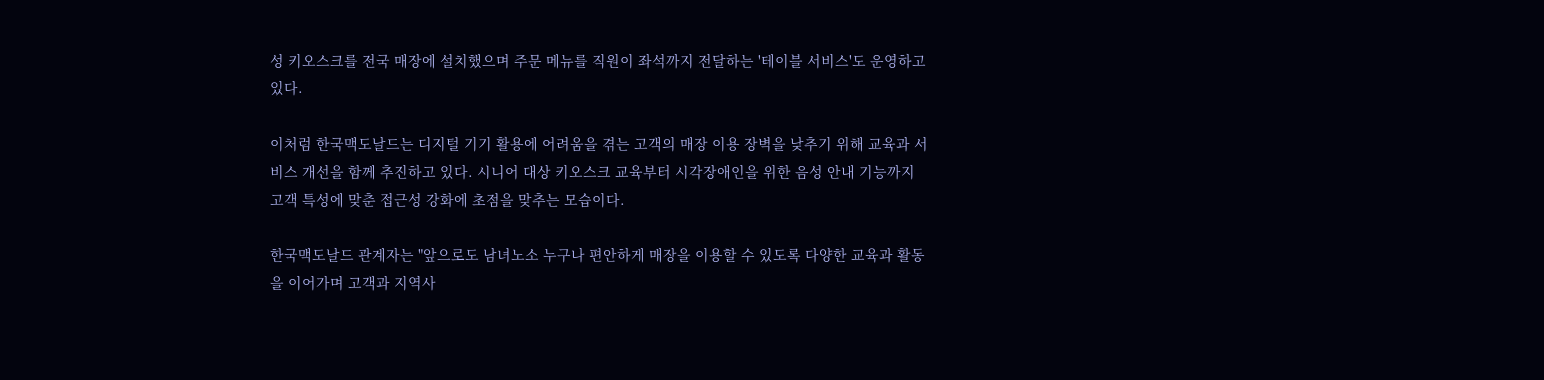성 키오스크를 전국 매장에 설치했으며 주문 메뉴를 직원이 좌석까지 전달하는 '테이블 서비스'도 운영하고 있다.

이처럼 한국맥도날드는 디지털 기기 활용에 어려움을 겪는 고객의 매장 이용 장벽을 낮추기 위해 교육과 서비스 개선을 함께 추진하고 있다. 시니어 대상 키오스크 교육부터 시각장애인을 위한 음성 안내 기능까지 고객 특성에 맞춘 접근성 강화에 초점을 맞추는 모습이다.

한국맥도날드 관계자는 "앞으로도 남녀노소 누구나 편안하게 매장을 이용할 수 있도록 다양한 교육과 활동을 이어가며 고객과 지역사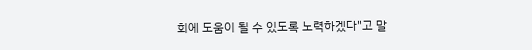회에 도움이 될 수 있도록 노력하겠다"고 말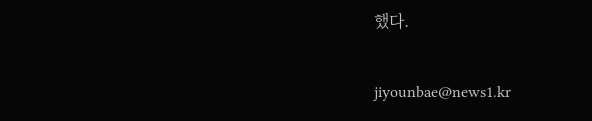했다.

jiyounbae@news1.kr